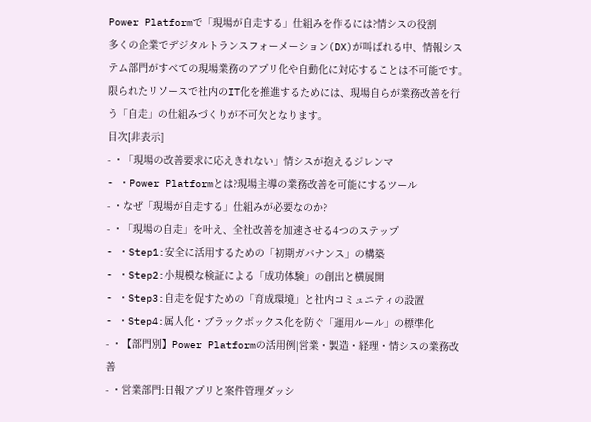Power Platformで「現場が自走する」仕組みを作るには?情シスの役割
多くの企業でデジタルトランスフォーメーション(DX)が叫ばれる中、情報システム部門がすべての現場業務のアプリ化や自動化に対応することは不可能です。
限られたリソースで社内のIT化を推進するためには、現場自らが業務改善を行う「自走」の仕組みづくりが不可欠となります。
目次[非表示]
- ・「現場の改善要求に応えきれない」情シスが抱えるジレンマ
- ・Power Platformとは?現場主導の業務改善を可能にするツール
- ・なぜ「現場が自走する」仕組みが必要なのか?
- ・「現場の自走」を叶え、全社改善を加速させる4つのステップ
- ・Step1:安全に活用するための「初期ガバナンス」の構築
- ・Step2:小規模な検証による「成功体験」の創出と横展開
- ・Step3:自走を促すための「育成環境」と社内コミュニティの設置
- ・Step4:属人化・ブラックボックス化を防ぐ「運用ルール」の標準化
- ・【部門別】Power Platformの活用例|営業・製造・経理・情シスの業務改善
- ・営業部門:日報アプリと案件管理ダッシ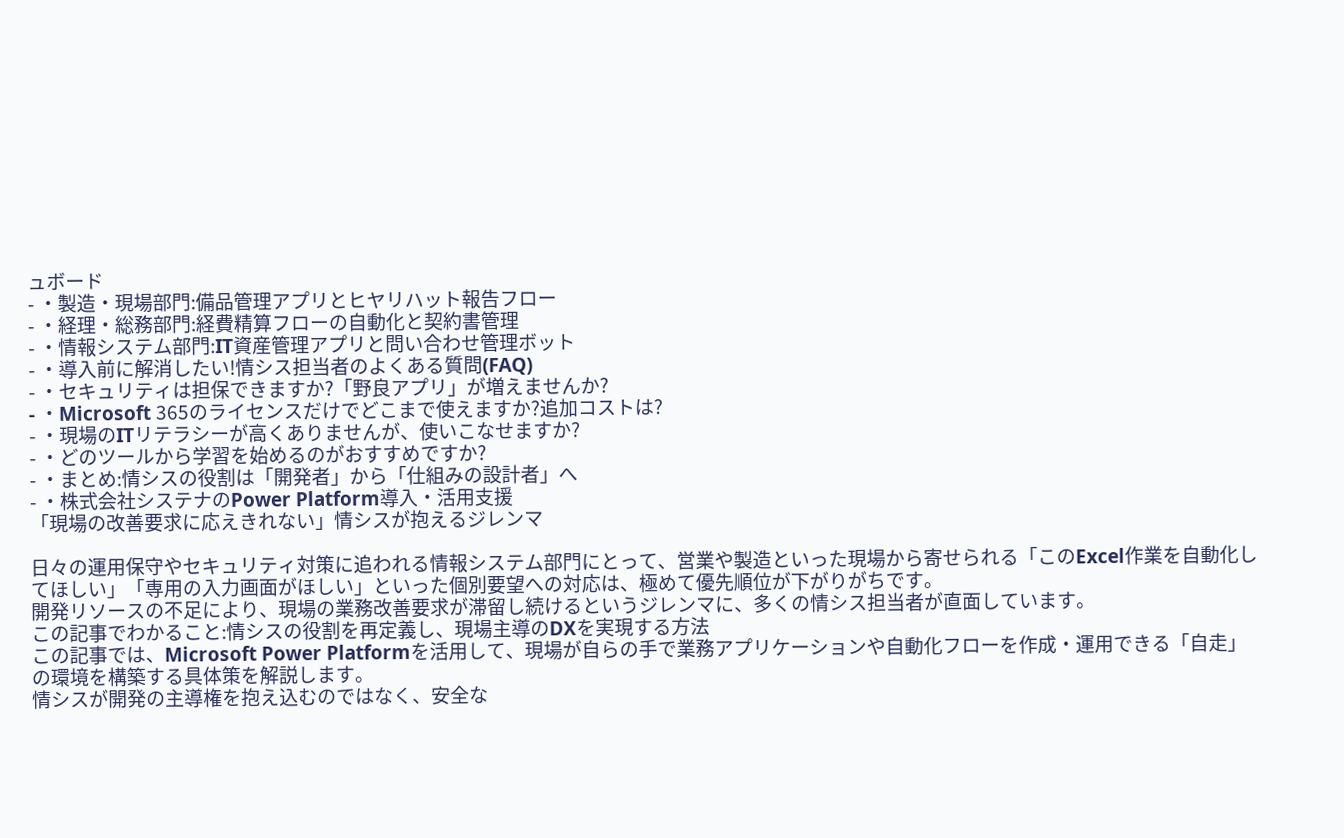ュボード
- ・製造・現場部門:備品管理アプリとヒヤリハット報告フロー
- ・経理・総務部門:経費精算フローの自動化と契約書管理
- ・情報システム部門:IT資産管理アプリと問い合わせ管理ボット
- ・導入前に解消したい!情シス担当者のよくある質問(FAQ)
- ・セキュリティは担保できますか?「野良アプリ」が増えませんか?
- ・Microsoft 365のライセンスだけでどこまで使えますか?追加コストは?
- ・現場のITリテラシーが高くありませんが、使いこなせますか?
- ・どのツールから学習を始めるのがおすすめですか?
- ・まとめ:情シスの役割は「開発者」から「仕組みの設計者」へ
- ・株式会社システナのPower Platform導入・活用支援
「現場の改善要求に応えきれない」情シスが抱えるジレンマ

日々の運用保守やセキュリティ対策に追われる情報システム部門にとって、営業や製造といった現場から寄せられる「このExcel作業を自動化してほしい」「専用の入力画面がほしい」といった個別要望への対応は、極めて優先順位が下がりがちです。
開発リソースの不足により、現場の業務改善要求が滞留し続けるというジレンマに、多くの情シス担当者が直面しています。
この記事でわかること:情シスの役割を再定義し、現場主導のDXを実現する方法
この記事では、Microsoft Power Platformを活用して、現場が自らの手で業務アプリケーションや自動化フローを作成・運用できる「自走」の環境を構築する具体策を解説します。
情シスが開発の主導権を抱え込むのではなく、安全な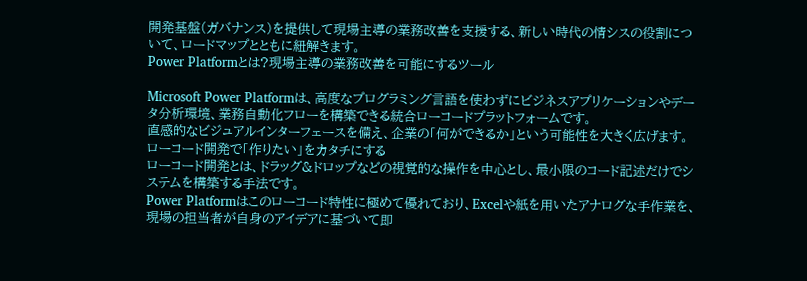開発基盤(ガバナンス)を提供して現場主導の業務改善を支援する、新しい時代の情シスの役割について、ロードマップとともに紐解きます。
Power Platformとは?現場主導の業務改善を可能にするツール

Microsoft Power Platformは、高度なプログラミング言語を使わずにビジネスアプリケーションやデータ分析環境、業務自動化フローを構築できる統合ローコードプラットフォームです。
直感的なビジュアルインターフェースを備え、企業の「何ができるか」という可能性を大きく広げます。
ローコード開発で「作りたい」をカタチにする
ローコード開発とは、ドラッグ&ドロップなどの視覚的な操作を中心とし、最小限のコード記述だけでシステムを構築する手法です。
Power Platformはこのローコード特性に極めて優れており、Excelや紙を用いたアナログな手作業を、現場の担当者が自身のアイデアに基づいて即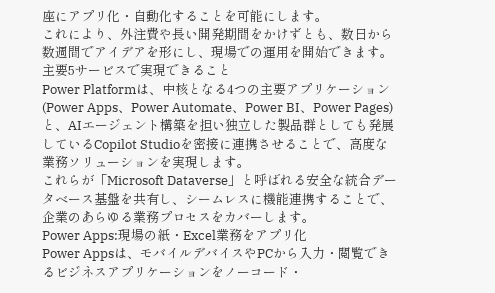座にアプリ化・自動化することを可能にします。
これにより、外注費や長い開発期間をかけずとも、数日から数週間でアイデアを形にし、現場での運用を開始できます。
主要5サービスで実現できること
Power Platformは、中核となる4つの主要アプリケーション(Power Apps、Power Automate、Power BI、Power Pages)と、AIエージェント構築を担い独立した製品群としても発展しているCopilot Studioを密接に連携させることで、高度な業務ソリューションを実現します。
これらが「Microsoft Dataverse」と呼ばれる安全な統合データベース基盤を共有し、シームレスに機能連携することで、企業のあらゆる業務プロセスをカバーします。
Power Apps:現場の紙・Excel業務をアプリ化
Power Appsは、モバイルデバイスやPCから入力・閲覧できるビジネスアプリケーションをノーコード・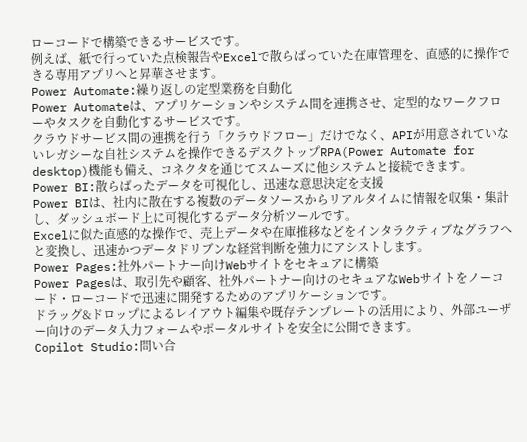ローコードで構築できるサービスです。
例えば、紙で行っていた点検報告やExcelで散らばっていた在庫管理を、直感的に操作できる専用アプリへと昇華させます。
Power Automate:繰り返しの定型業務を自動化
Power Automateは、アプリケーションやシステム間を連携させ、定型的なワークフローやタスクを自動化するサービスです。
クラウドサービス間の連携を行う「クラウドフロー」だけでなく、APIが用意されていないレガシーな自社システムを操作できるデスクトップRPA(Power Automate for desktop)機能も備え、コネクタを通じてスムーズに他システムと接続できます。
Power BI:散らばったデータを可視化し、迅速な意思決定を支援
Power BIは、社内に散在する複数のデータソースからリアルタイムに情報を収集・集計し、ダッシュボード上に可視化するデータ分析ツールです。
Excelに似た直感的な操作で、売上データや在庫推移などをインタラクティブなグラフへと変換し、迅速かつデータドリブンな経営判断を強力にアシストします。
Power Pages:社外パートナー向けWebサイトをセキュアに構築
Power Pagesは、取引先や顧客、社外パートナー向けのセキュアなWebサイトをノーコード・ローコードで迅速に開発するためのアプリケーションです。
ドラッグ&ドロップによるレイアウト編集や既存テンプレートの活用により、外部ユーザー向けのデータ入力フォームやポータルサイトを安全に公開できます。
Copilot Studio:問い合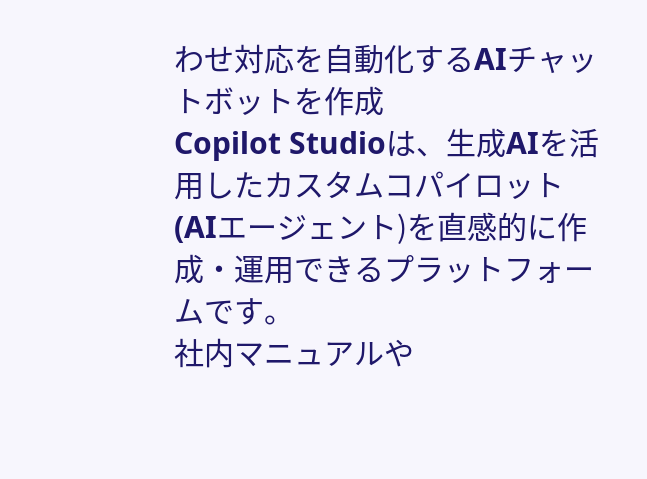わせ対応を自動化するAIチャットボットを作成
Copilot Studioは、生成AIを活用したカスタムコパイロット(AIエージェント)を直感的に作成・運用できるプラットフォームです。
社内マニュアルや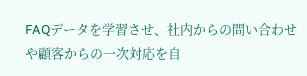FAQデータを学習させ、社内からの問い合わせや顧客からの一次対応を自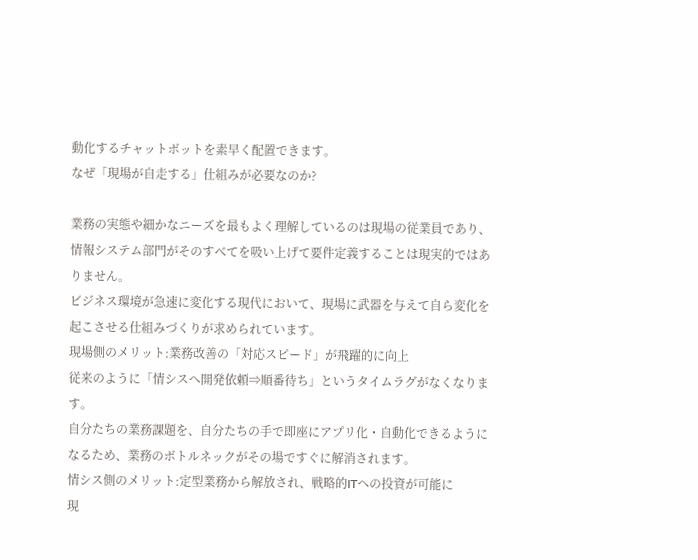動化するチャットボットを素早く配置できます。
なぜ「現場が自走する」仕組みが必要なのか?

業務の実態や細かなニーズを最もよく理解しているのは現場の従業員であり、情報システム部門がそのすべてを吸い上げて要件定義することは現実的ではありません。
ビジネス環境が急速に変化する現代において、現場に武器を与えて自ら変化を起こさせる仕組みづくりが求められています。
現場側のメリット:業務改善の「対応スピード」が飛躍的に向上
従来のように「情シスへ開発依頼⇒順番待ち」というタイムラグがなくなります。
自分たちの業務課題を、自分たちの手で即座にアプリ化・自動化できるようになるため、業務のボトルネックがその場ですぐに解消されます。
情シス側のメリット:定型業務から解放され、戦略的ITへの投資が可能に
現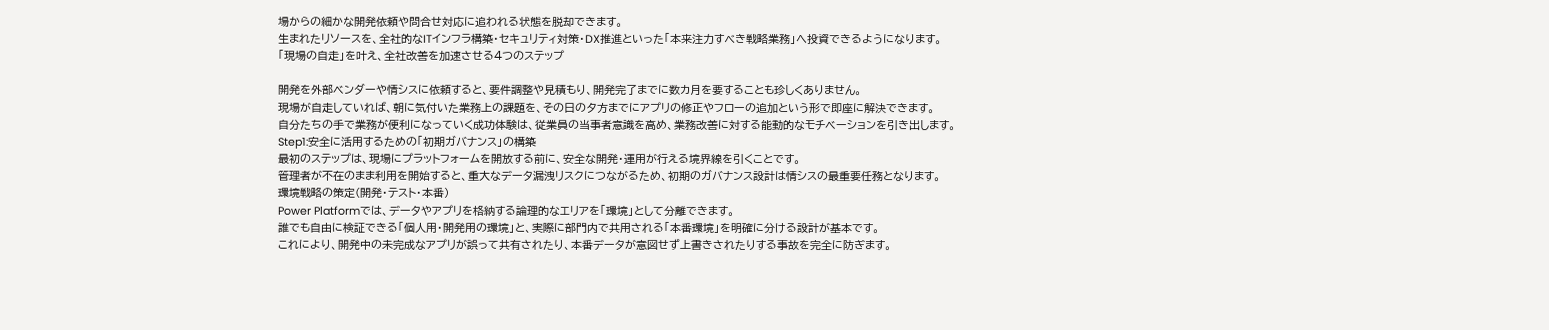場からの細かな開発依頼や問合せ対応に追われる状態を脱却できます。
生まれたリソースを、全社的なITインフラ構築・セキュリティ対策・DX推進といった「本来注力すべき戦略業務」へ投資できるようになります。
「現場の自走」を叶え、全社改善を加速させる4つのステップ

開発を外部ベンダーや情シスに依頼すると、要件調整や見積もり、開発完了までに数カ月を要することも珍しくありません。
現場が自走していれば、朝に気付いた業務上の課題を、その日の夕方までにアプリの修正やフローの追加という形で即座に解決できます。
自分たちの手で業務が便利になっていく成功体験は、従業員の当事者意識を高め、業務改善に対する能動的なモチベーションを引き出します。
Step1:安全に活用するための「初期ガバナンス」の構築
最初のステップは、現場にプラットフォームを開放する前に、安全な開発・運用が行える境界線を引くことです。
管理者が不在のまま利用を開始すると、重大なデータ漏洩リスクにつながるため、初期のガバナンス設計は情シスの最重要任務となります。
環境戦略の策定(開発・テスト・本番)
Power Platformでは、データやアプリを格納する論理的なエリアを「環境」として分離できます。
誰でも自由に検証できる「個人用・開発用の環境」と、実際に部門内で共用される「本番環境」を明確に分ける設計が基本です。
これにより、開発中の未完成なアプリが誤って共有されたり、本番データが意図せず上書きされたりする事故を完全に防ぎます。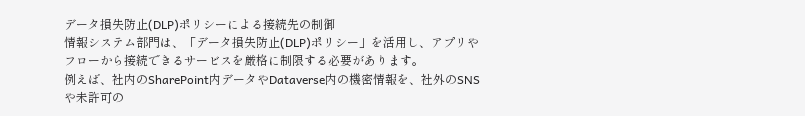データ損失防止(DLP)ポリシーによる接続先の制御
情報システム部門は、「データ損失防止(DLP)ポリシー」を活用し、アプリやフローから接続できるサービスを厳格に制限する必要があります。
例えば、社内のSharePoint内データやDataverse内の機密情報を、社外のSNSや未許可の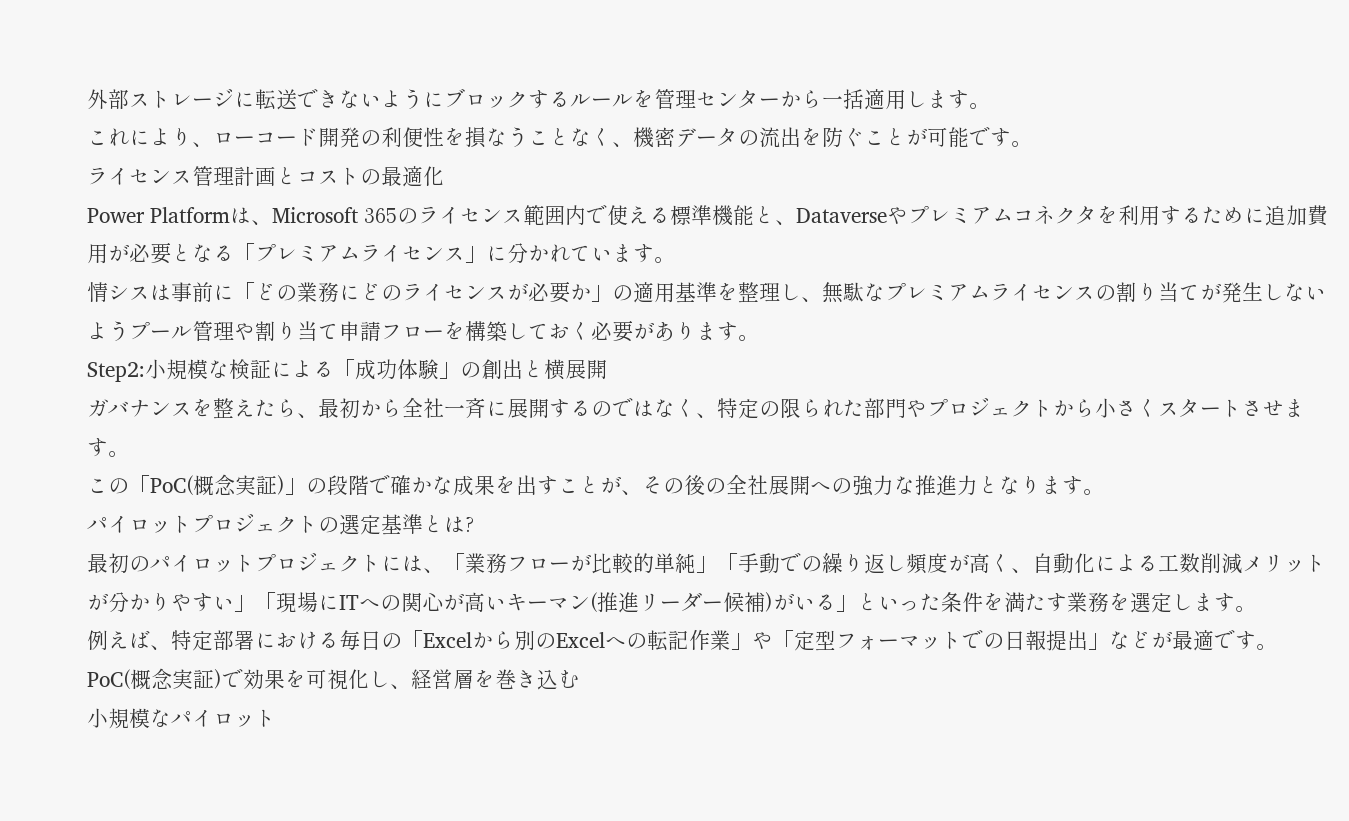外部ストレージに転送できないようにブロックするルールを管理センターから一括適用します。
これにより、ローコード開発の利便性を損なうことなく、機密データの流出を防ぐことが可能です。
ライセンス管理計画とコストの最適化
Power Platformは、Microsoft 365のライセンス範囲内で使える標準機能と、Dataverseやプレミアムコネクタを利用するために追加費用が必要となる「プレミアムライセンス」に分かれています。
情シスは事前に「どの業務にどのライセンスが必要か」の適用基準を整理し、無駄なプレミアムライセンスの割り当てが発生しないようプール管理や割り当て申請フローを構築しておく必要があります。
Step2:小規模な検証による「成功体験」の創出と横展開
ガバナンスを整えたら、最初から全社一斉に展開するのではなく、特定の限られた部門やプロジェクトから小さくスタートさせます。
この「PoC(概念実証)」の段階で確かな成果を出すことが、その後の全社展開への強力な推進力となります。
パイロットプロジェクトの選定基準とは?
最初のパイロットプロジェクトには、「業務フローが比較的単純」「手動での繰り返し頻度が高く、自動化による工数削減メリットが分かりやすい」「現場にITへの関心が高いキーマン(推進リーダー候補)がいる」といった条件を満たす業務を選定します。
例えば、特定部署における毎日の「Excelから別のExcelへの転記作業」や「定型フォーマットでの日報提出」などが最適です。
PoC(概念実証)で効果を可視化し、経営層を巻き込む
小規模なパイロット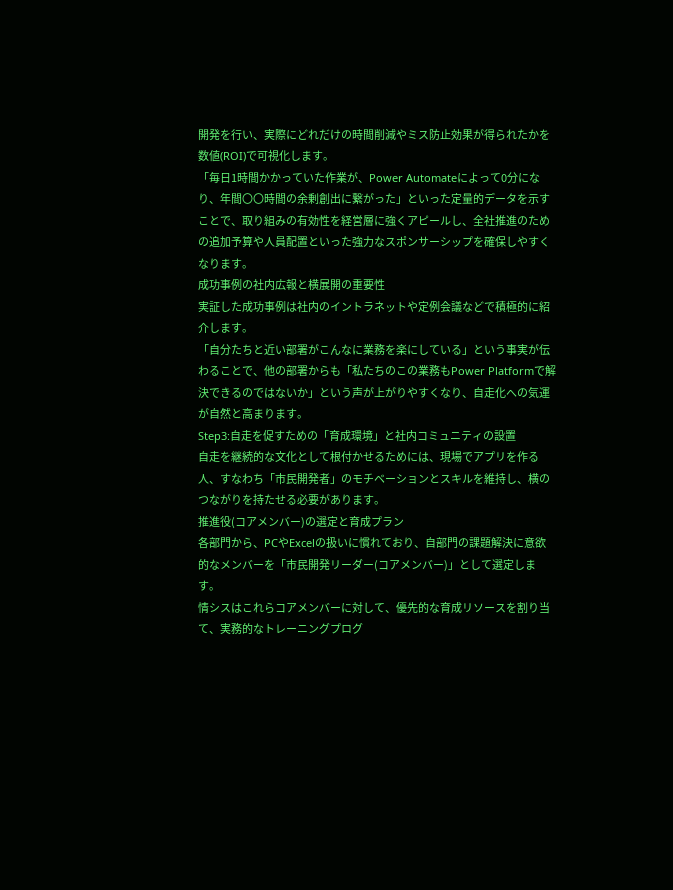開発を行い、実際にどれだけの時間削減やミス防止効果が得られたかを数値(ROI)で可視化します。
「毎日1時間かかっていた作業が、Power Automateによって0分になり、年間〇〇時間の余剰創出に繋がった」といった定量的データを示すことで、取り組みの有効性を経営層に強くアピールし、全社推進のための追加予算や人員配置といった強力なスポンサーシップを確保しやすくなります。
成功事例の社内広報と横展開の重要性
実証した成功事例は社内のイントラネットや定例会議などで積極的に紹介します。
「自分たちと近い部署がこんなに業務を楽にしている」という事実が伝わることで、他の部署からも「私たちのこの業務もPower Platformで解決できるのではないか」という声が上がりやすくなり、自走化への気運が自然と高まります。
Step3:自走を促すための「育成環境」と社内コミュニティの設置
自走を継続的な文化として根付かせるためには、現場でアプリを作る人、すなわち「市民開発者」のモチベーションとスキルを維持し、横のつながりを持たせる必要があります。
推進役(コアメンバー)の選定と育成プラン
各部門から、PCやExcelの扱いに慣れており、自部門の課題解決に意欲的なメンバーを「市民開発リーダー(コアメンバー)」として選定します。
情シスはこれらコアメンバーに対して、優先的な育成リソースを割り当て、実務的なトレーニングプログ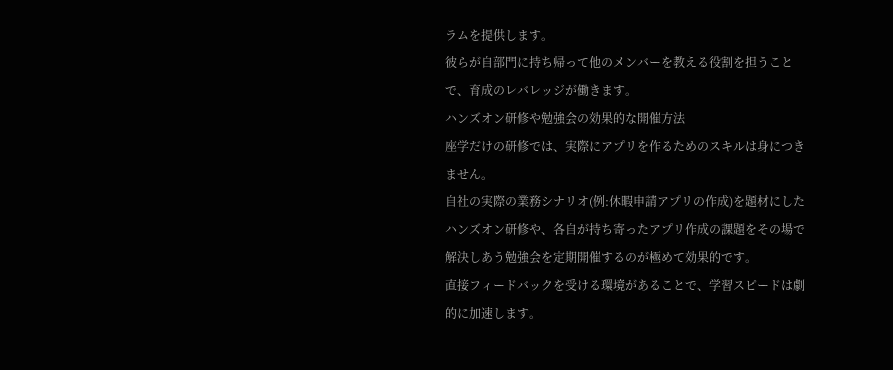ラムを提供します。
彼らが自部門に持ち帰って他のメンバーを教える役割を担うことで、育成のレバレッジが働きます。
ハンズオン研修や勉強会の効果的な開催方法
座学だけの研修では、実際にアプリを作るためのスキルは身につきません。
自社の実際の業務シナリオ(例:休暇申請アプリの作成)を題材にしたハンズオン研修や、各自が持ち寄ったアプリ作成の課題をその場で解決しあう勉強会を定期開催するのが極めて効果的です。
直接フィードバックを受ける環境があることで、学習スピードは劇的に加速します。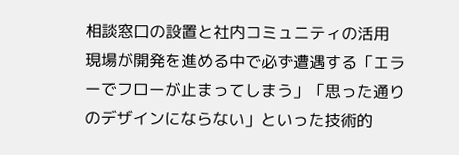相談窓口の設置と社内コミュニティの活用
現場が開発を進める中で必ず遭遇する「エラーでフローが止まってしまう」「思った通りのデザインにならない」といった技術的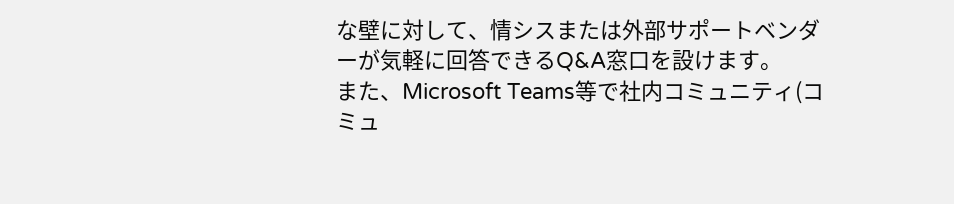な壁に対して、情シスまたは外部サポートベンダーが気軽に回答できるQ&A窓口を設けます。
また、Microsoft Teams等で社内コミュニティ(コミュ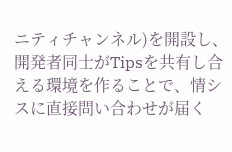ニティチャンネル)を開設し、開発者同士がTipsを共有し合える環境を作ることで、情シスに直接問い合わせが届く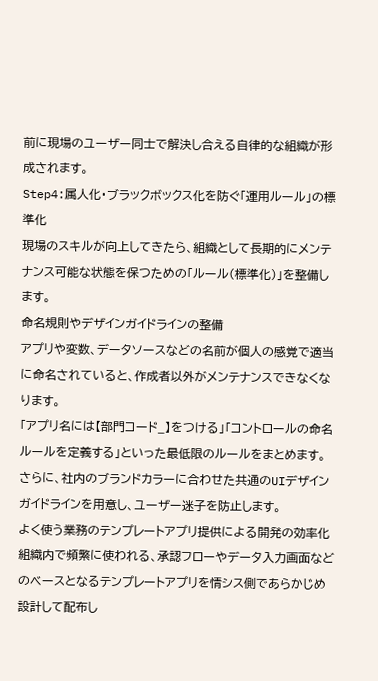前に現場のユーザー同士で解決し合える自律的な組織が形成されます。
Step4:属人化・ブラックボックス化を防ぐ「運用ルール」の標準化
現場のスキルが向上してきたら、組織として長期的にメンテナンス可能な状態を保つための「ルール(標準化)」を整備します。
命名規則やデザインガイドラインの整備
アプリや変数、データソースなどの名前が個人の感覚で適当に命名されていると、作成者以外がメンテナンスできなくなります。
「アプリ名には【部門コード_】をつける」「コントロールの命名ルールを定義する」といった最低限のルールをまとめます。
さらに、社内のブランドカラーに合わせた共通のUIデザインガイドラインを用意し、ユーザー迷子を防止します。
よく使う業務のテンプレートアプリ提供による開発の効率化
組織内で頻繁に使われる、承認フローやデータ入力画面などのベースとなるテンプレートアプリを情シス側であらかじめ設計して配布し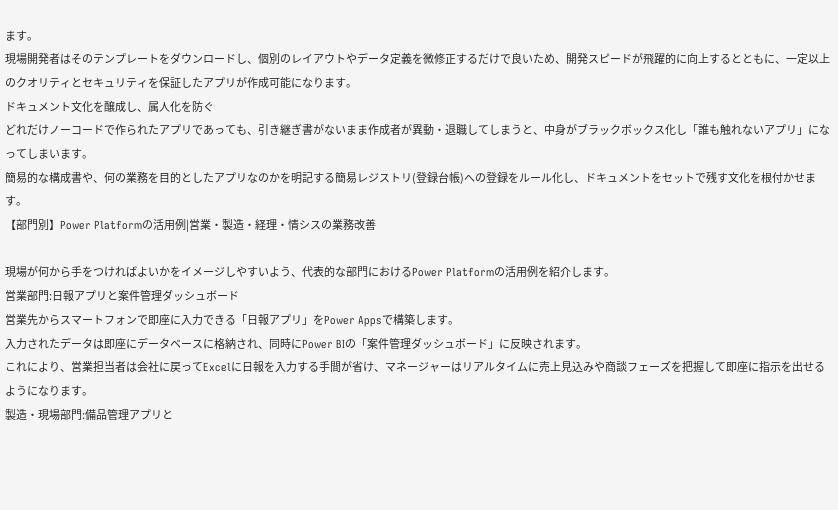ます。
現場開発者はそのテンプレートをダウンロードし、個別のレイアウトやデータ定義を微修正するだけで良いため、開発スピードが飛躍的に向上するとともに、一定以上のクオリティとセキュリティを保証したアプリが作成可能になります。
ドキュメント文化を醸成し、属人化を防ぐ
どれだけノーコードで作られたアプリであっても、引き継ぎ書がないまま作成者が異動・退職してしまうと、中身がブラックボックス化し「誰も触れないアプリ」になってしまいます。
簡易的な構成書や、何の業務を目的としたアプリなのかを明記する簡易レジストリ(登録台帳)への登録をルール化し、ドキュメントをセットで残す文化を根付かせます。
【部門別】Power Platformの活用例|営業・製造・経理・情シスの業務改善

現場が何から手をつければよいかをイメージしやすいよう、代表的な部門におけるPower Platformの活用例を紹介します。
営業部門:日報アプリと案件管理ダッシュボード
営業先からスマートフォンで即座に入力できる「日報アプリ」をPower Appsで構築します。
入力されたデータは即座にデータベースに格納され、同時にPower BIの「案件管理ダッシュボード」に反映されます。
これにより、営業担当者は会社に戻ってExcelに日報を入力する手間が省け、マネージャーはリアルタイムに売上見込みや商談フェーズを把握して即座に指示を出せるようになります。
製造・現場部門:備品管理アプリと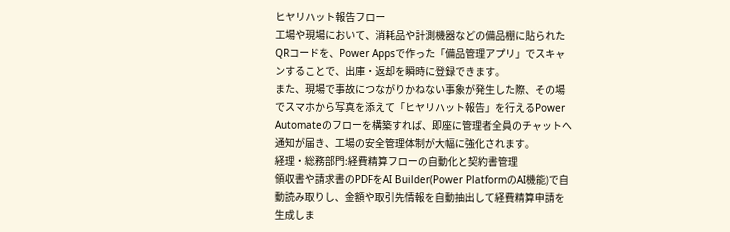ヒヤリハット報告フロー
工場や現場において、消耗品や計測機器などの備品棚に貼られたQRコードを、Power Appsで作った「備品管理アプリ」でスキャンすることで、出庫・返却を瞬時に登録できます。
また、現場で事故につながりかねない事象が発生した際、その場でスマホから写真を添えて「ヒヤリハット報告」を行えるPower Automateのフローを構築すれば、即座に管理者全員のチャットへ通知が届き、工場の安全管理体制が大幅に強化されます。
経理・総務部門:経費精算フローの自動化と契約書管理
領収書や請求書のPDFをAI Builder(Power PlatformのAI機能)で自動読み取りし、金額や取引先情報を自動抽出して経費精算申請を生成しま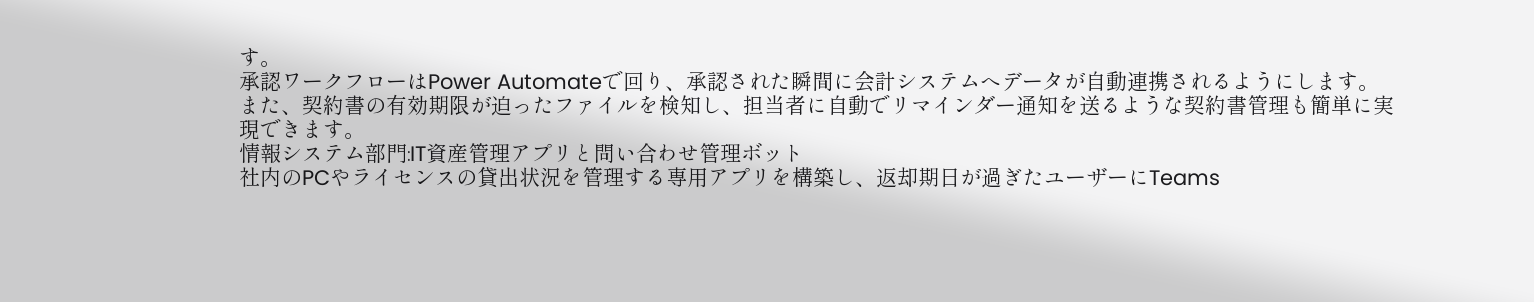す。
承認ワークフローはPower Automateで回り、承認された瞬間に会計システムへデータが自動連携されるようにします。
また、契約書の有効期限が迫ったファイルを検知し、担当者に自動でリマインダー通知を送るような契約書管理も簡単に実現できます。
情報システム部門:IT資産管理アプリと問い合わせ管理ボット
社内のPCやライセンスの貸出状況を管理する専用アプリを構築し、返却期日が過ぎたユーザーにTeams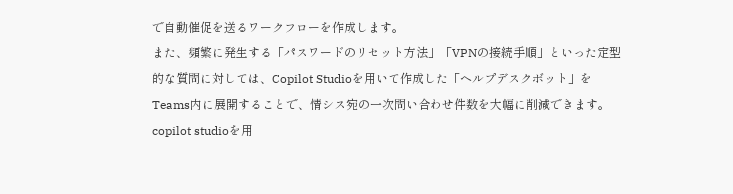で自動催促を送るワークフローを作成します。
また、頻繁に発生する「パスワードのリセット方法」「VPNの接続手順」といった定型的な質問に対しては、Copilot Studioを用いて作成した「ヘルプデスクボット」をTeams内に展開することで、情シス宛の一次問い合わせ件数を大幅に削減できます。
copilot studioを用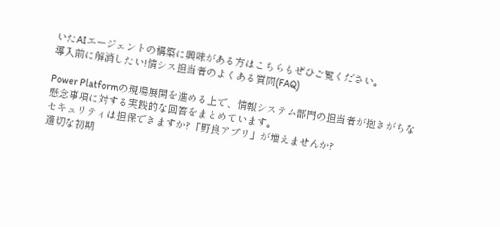いたAIエージェントの構築に興味がある方はこちらもぜひご覧ください。
導入前に解消したい!情シス担当者のよくある質問(FAQ)

Power Platformの現場展開を進める上で、情報システム部門の担当者が抱きがちな懸念事項に対する実践的な回答をまとめています。
セキュリティは担保できますか?「野良アプリ」が増えませんか?
適切な初期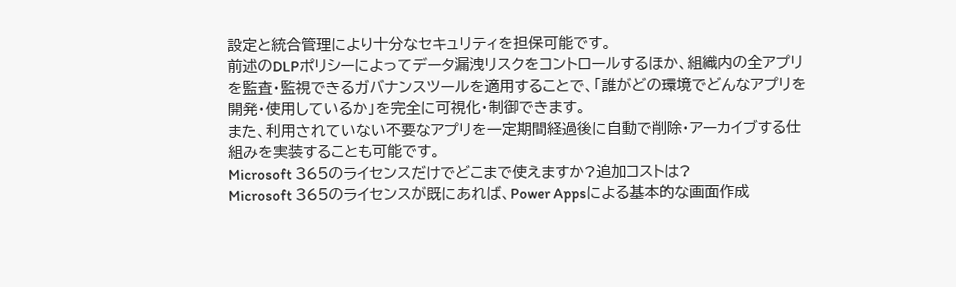設定と統合管理により十分なセキュリティを担保可能です。
前述のDLPポリシーによってデータ漏洩リスクをコントロールするほか、組織内の全アプリを監査・監視できるガバナンスツールを適用することで、「誰がどの環境でどんなアプリを開発・使用しているか」を完全に可視化・制御できます。
また、利用されていない不要なアプリを一定期間経過後に自動で削除・アーカイブする仕組みを実装することも可能です。
Microsoft 365のライセンスだけでどこまで使えますか?追加コストは?
Microsoft 365のライセンスが既にあれば、Power Appsによる基本的な画面作成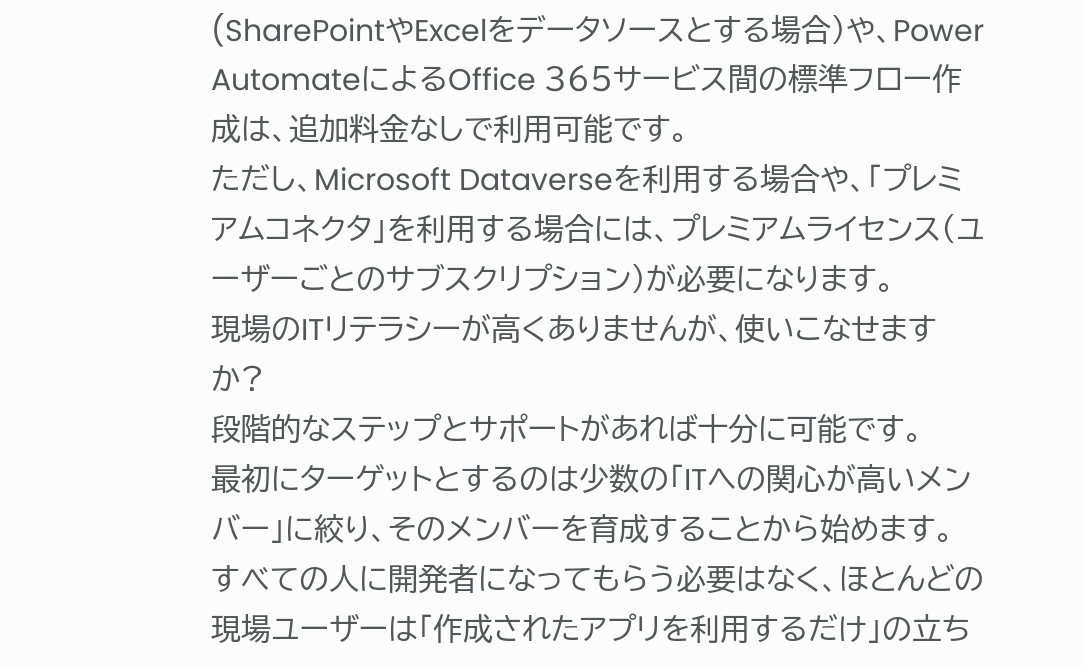(SharePointやExcelをデータソースとする場合)や、Power AutomateによるOffice 365サービス間の標準フロー作成は、追加料金なしで利用可能です。
ただし、Microsoft Dataverseを利用する場合や、「プレミアムコネクタ」を利用する場合には、プレミアムライセンス(ユーザーごとのサブスクリプション)が必要になります。
現場のITリテラシーが高くありませんが、使いこなせますか?
段階的なステップとサポートがあれば十分に可能です。
最初にターゲットとするのは少数の「ITへの関心が高いメンバー」に絞り、そのメンバーを育成することから始めます。
すべての人に開発者になってもらう必要はなく、ほとんどの現場ユーザーは「作成されたアプリを利用するだけ」の立ち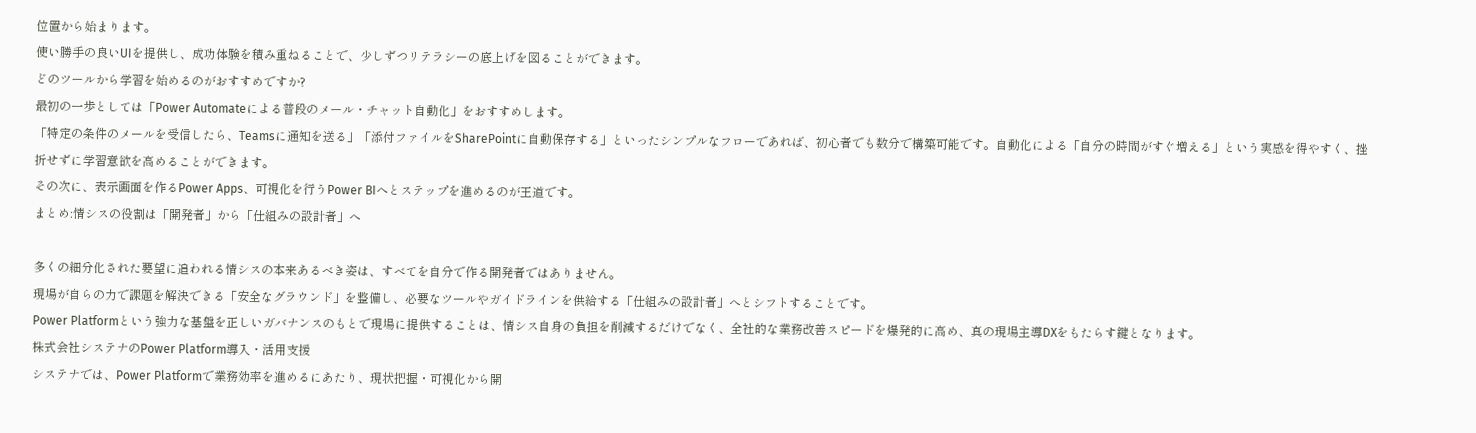位置から始まります。
使い勝手の良いUIを提供し、成功体験を積み重ねることで、少しずつリテラシーの底上げを図ることができます。
どのツールから学習を始めるのがおすすめですか?
最初の一歩としては「Power Automateによる普段のメール・チャット自動化」をおすすめします。
「特定の条件のメールを受信したら、Teamsに通知を送る」「添付ファイルをSharePointに自動保存する」といったシンプルなフローであれば、初心者でも数分で構築可能です。自動化による「自分の時間がすぐ増える」という実感を得やすく、挫折せずに学習意欲を高めることができます。
その次に、表示画面を作るPower Apps、可視化を行うPower BIへとステップを進めるのが王道です。
まとめ:情シスの役割は「開発者」から「仕組みの設計者」へ

多くの細分化された要望に追われる情シスの本来あるべき姿は、すべてを自分で作る開発者ではありません。
現場が自らの力で課題を解決できる「安全なグラウンド」を整備し、必要なツールやガイドラインを供給する「仕組みの設計者」へとシフトすることです。
Power Platformという強力な基盤を正しいガバナンスのもとで現場に提供することは、情シス自身の負担を削減するだけでなく、全社的な業務改善スピードを爆発的に高め、真の現場主導DXをもたらす鍵となります。
株式会社システナのPower Platform導入・活用支援
システナでは、Power Platformで業務効率を進めるにあたり、現状把握・可視化から開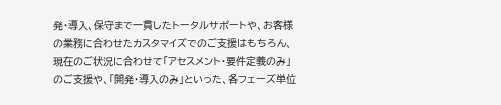発・導入、保守まで一貫したトータルサポートや、お客様の業務に合わせたカスタマイズでのご支援はもちろん、現在のご状況に合わせて「アセスメント・要件定義のみ」のご支援や、「開発・導入のみ」といった、各フェーズ単位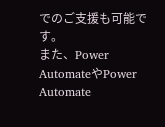でのご支援も可能です。
また、Power AutomateやPower Automate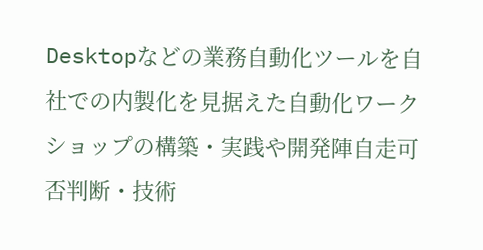Desktopなどの業務自動化ツールを自社での内製化を見据えた自動化ワークショップの構築・実践や開発陣自走可否判断・技術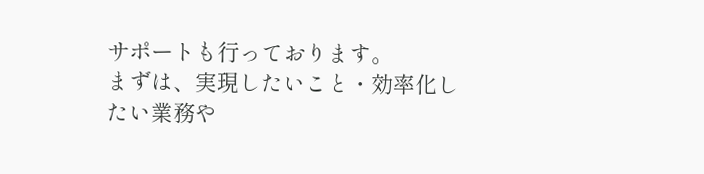サポートも行っております。
まずは、実現したいこと・効率化したい業務や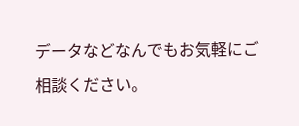データなどなんでもお気軽にご相談ください。